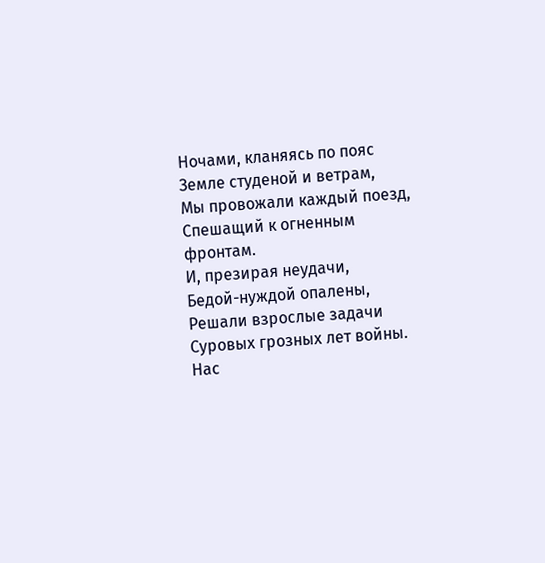Ночами, кланяясь по пояс
Земле студеной и ветрам,
Мы провожали каждый поезд,
Спешащий к огненным фронтам.
И, презирая неудачи,
Бедой-нуждой опалены,
Решали взрослые задачи
Суровых грозных лет войны.
Нас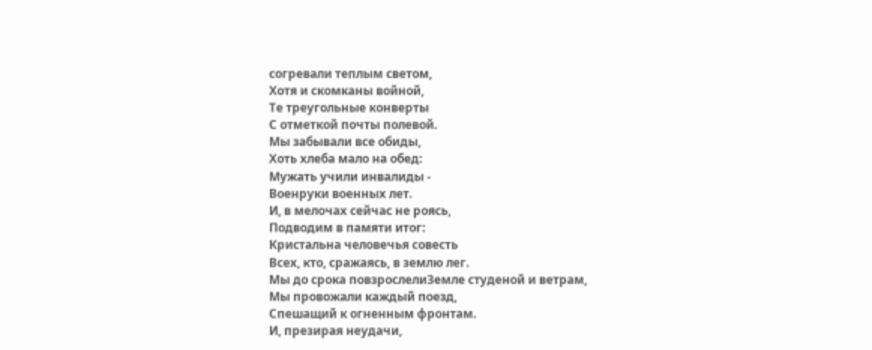согревали теплым светом,
Хотя и скомканы войной,
Те треугольные конверты
С отметкой почты полевой.
Мы забывали все обиды,
Хоть хлеба мало на обед:
Мужать учили инвалиды -
Военруки военных лет.
И, в мелочах сейчас не роясь,
Подводим в памяти итог:
Кристальна человечья совесть
Всех, кто, сражаясь, в землю лег.
Мы до срока повзрослелиЗемле студеной и ветрам,
Мы провожали каждый поезд,
Спешащий к огненным фронтам.
И, презирая неудачи,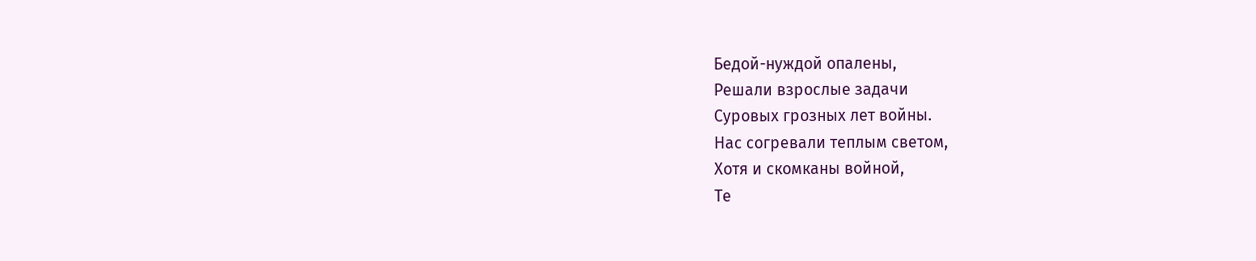Бедой-нуждой опалены,
Решали взрослые задачи
Суровых грозных лет войны.
Нас согревали теплым светом,
Хотя и скомканы войной,
Те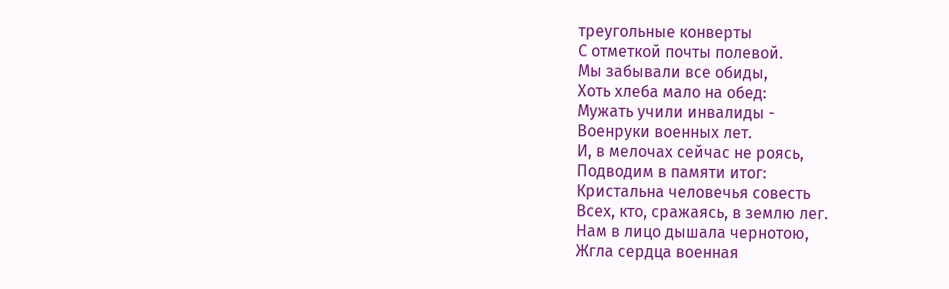треугольные конверты
С отметкой почты полевой.
Мы забывали все обиды,
Хоть хлеба мало на обед:
Мужать учили инвалиды -
Военруки военных лет.
И, в мелочах сейчас не роясь,
Подводим в памяти итог:
Кристальна человечья совесть
Всех, кто, сражаясь, в землю лег.
Нам в лицо дышала чернотою,
Жгла сердца военная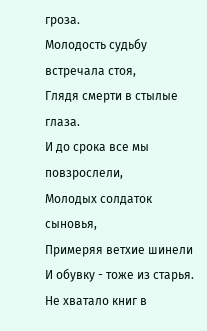гроза.
Молодость судьбу встречала стоя,
Глядя смерти в стылые глаза.
И до срока все мы повзрослели,
Молодых солдаток сыновья,
Примеряя ветхие шинели
И обувку - тоже из старья.
Не хватало книг в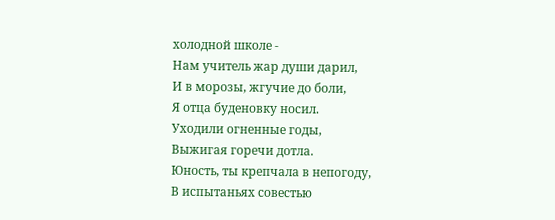холодной школе -
Нам учитель жар души дарил,
И в морозы, жгучие до боли,
Я отца буденовку носил.
Уходили огненные годы,
Выжигая горечи дотла.
Юность, ты крепчала в непогоду,
В испытаньях совестью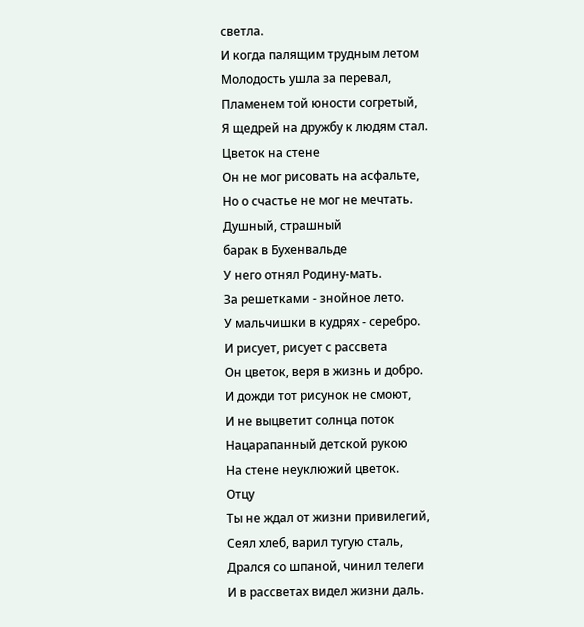светла.
И когда палящим трудным летом
Молодость ушла за перевал,
Пламенем той юности согретый,
Я щедрей на дружбу к людям стал.
Цветок на стене
Он не мог рисовать на асфальте,
Но о счастье не мог не мечтать.
Душный, страшный
барак в Бухенвальде
У него отнял Родину-мать.
За решетками - знойное лето.
У мальчишки в кудрях - серебро.
И рисует, рисует с рассвета
Он цветок, веря в жизнь и добро.
И дожди тот рисунок не смоют,
И не выцветит солнца поток
Нацарапанный детской рукою
На стене неуклюжий цветок.
Отцу
Ты не ждал от жизни привилегий,
Сеял хлеб, варил тугую сталь,
Дрался со шпаной, чинил телеги
И в рассветах видел жизни даль.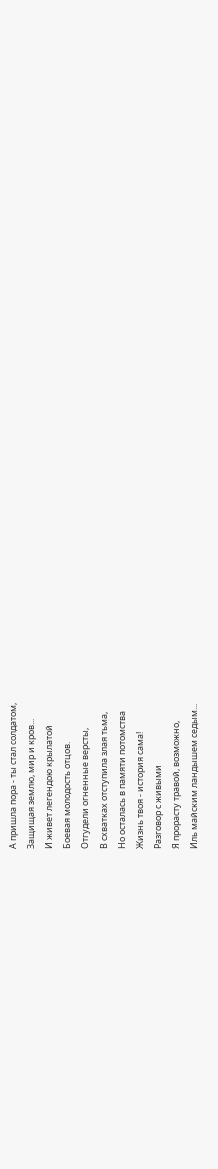А пришла пора - ты стал солдатом,
Защищая землю, мир и кров...
И живет легендою крылатой
Боевая молодость отцов.
Отгудели огненные версты,
В схватках отступила злая тьма,
Но осталась в памяти потомства
Жизнь твоя - история сама!
Разговор с живыми
Я прорасту травой, возможно,
Иль майским ландышем седым...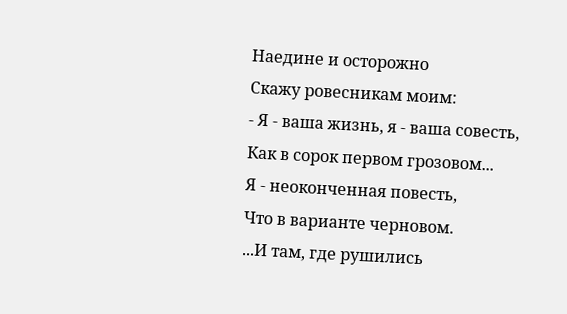Наедине и осторожно
Скажу ровесникам моим:
- Я - ваша жизнь, я - ваша совесть,
Как в сорок первом грозовом...
Я - неоконченная повесть,
Что в варианте черновом.
...И там, где рушились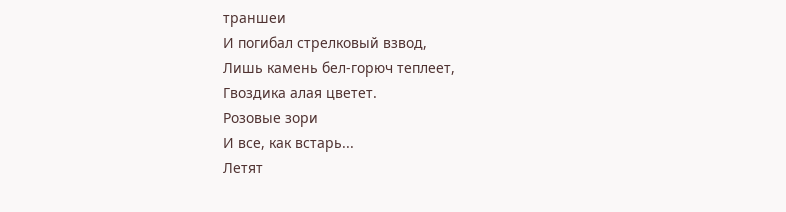траншеи
И погибал стрелковый взвод,
Лишь камень бел-горюч теплеет,
Гвоздика алая цветет.
Розовые зори
И все, как встарь...
Летят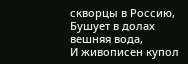скворцы в Россию,
Бушует в долах вешняя вода,
И живописен купол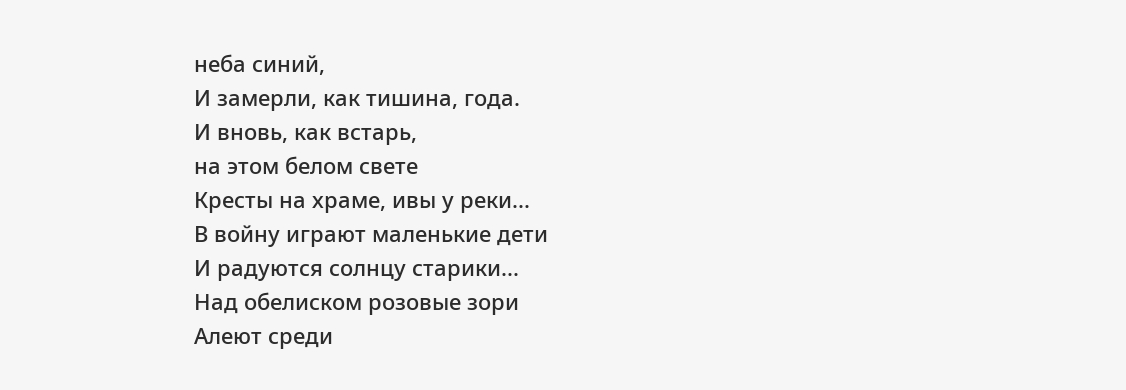неба синий,
И замерли, как тишина, года.
И вновь, как встарь,
на этом белом свете
Кресты на храме, ивы у реки...
В войну играют маленькие дети
И радуются солнцу старики...
Над обелиском розовые зори
Алеют среди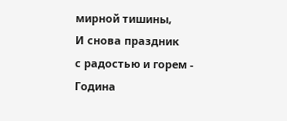мирной тишины,
И снова праздник
с радостью и горем -
Година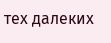тех далеких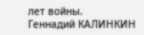лет войны.
Геннадий КАЛИНКИН